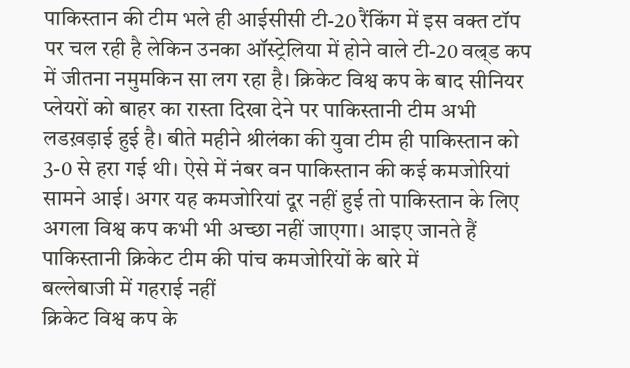पाकिस्तान की टीम भले ही आईसीसी टी-20 रैंकिंग में इस वक्त टॉप पर चल रही है लेकिन उनका ऑस्ट्रेलिया में होने वाले टी-20 वल्र्ड कप में जीतना नमुमकिन सा लग रहा है। क्रिकेट विश्व कप के बाद सीनियर प्लेयरों को बाहर का रास्ता दिखा देने पर पाकिस्तानी टीम अभी लडख़ड़ाई हुई है। बीते महीने श्रीलंका की युवा टीम ही पाकिस्तान को 3-0 से हरा गई थी। ऐसे में नंबर वन पाकिस्तान की कई कमजोरियां सामने आई। अगर यह कमजोरियां दूर नहीं हुई तो पाकिस्तान के लिए अगला विश्व कप कभी भी अच्छा नहीं जाएगा। आइए जानते हैं पाकिस्तानी क्रिकेट टीम की पांच कमजोरियों के बारे में
बल्लेबाजी में गहराई नहीं
क्रिकेट विश्व कप के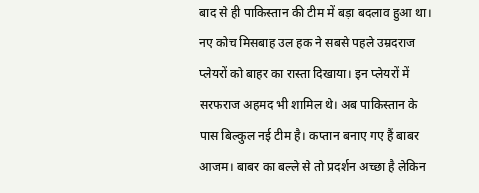बाद से ही पाकिस्तान की टीम में बड़ा बदलाव हुआ था। नए कोच मिसबाह उल हक ने सबसे पहले उम्रदराज प्लेयरों को बाहर का रास्ता दिखाया। इन प्लेयरों में सरफराज अहमद भी शामिल थे। अब पाकिस्तान के पास बिल्कुल नई टीम है। कप्तान बनाए गए हैं बाबर आजम। बाबर का बल्ले से तो प्रदर्शन अच्छा है लेकिन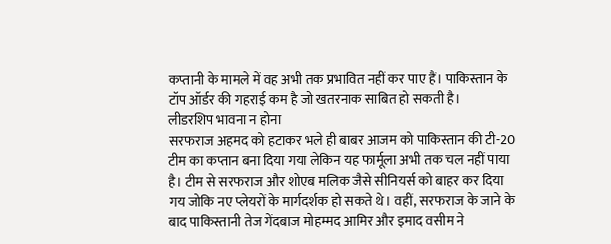कप्तानी के मामले में वह अभी तक प्रभावित नहीं कर पाए हैं। पाकिस्तान के टॉप ऑर्डर की गहराई कम है जो खतरनाक साबित हो सकती है।
लीडरशिप भावना न होना
सरफराज अहमद को हटाकर भले ही बाबर आजम को पाकिस्तान की टी-20 टीम का कप्तान बना दिया गया लेकिन यह फार्मूला अभी तक चल नहीं पाया है। टीम से सरफराज और शोएब मलिक जैसे सीनियर्स को बाहर कर दिया गय जोकि नए प्लेयरों के मार्गदर्शक हो सकते थे। वहीं, सरफराज के जाने के बाद पाकिस्तानी तेज गेंदबाज मोहम्मद आमिर और इमाद वसीम ने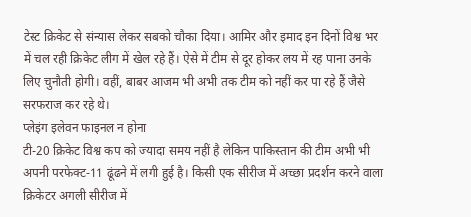टेस्ट क्रिकेट से संन्यास लेकर सबको चौका दिया। आमिर और इमाद इन दिनों विश्व भर में चल रही क्रिकेट लीग में खेल रहे हैं। ऐसे में टीम से दूर होकर लय में रह पाना उनके लिए चुनौती होगी। वहीं, बाबर आजम भी अभी तक टीम को नहीं कर पा रहे हैं जैसे सरफराज कर रहे थे।
प्लेइंग इलेवन फाइनल न होना
टी-20 क्रिकेट विश्व कप को ज्यादा समय नहीं है लेकिन पाकिस्तान की टीम अभी भी अपनी परफेक्ट-11 ढूंढने में लगी हुई है। किसी एक सीरीज में अच्छा प्रदर्शन करने वाला क्रिकेटर अगली सीरीज में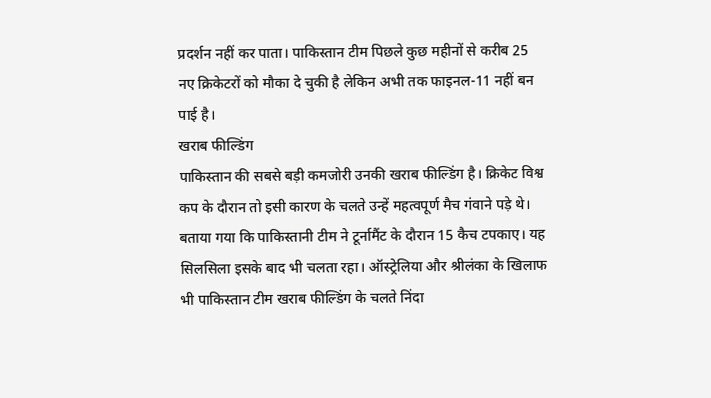प्रदर्शन नहीं कर पाता। पाकिस्तान टीम पिछले कुछ महीनों से करीब 25 नए क्रिकेटरों को मौका दे चुकी है लेकिन अभी तक फाइनल-11 नहीं बन पाई है।
खराब फील्डिंग
पाकिस्तान की सबसे बड़ी कमजोरी उनकी खराब फील्डिंग है। क्रिकेट विश्व कप के दौरान तो इसी कारण के चलते उन्हें महत्वपूर्ण मैच गंवाने पड़े थे। बताया गया कि पाकिस्तानी टीम ने टूर्नामैंट के दौरान 15 कैच टपकाए। यह
सिलसिला इसके बाद भी चलता रहा। ऑस्ट्रेलिया और श्रीलंका के खिलाफ भी पाकिस्तान टीम खराब फील्डिंग के चलते निंदा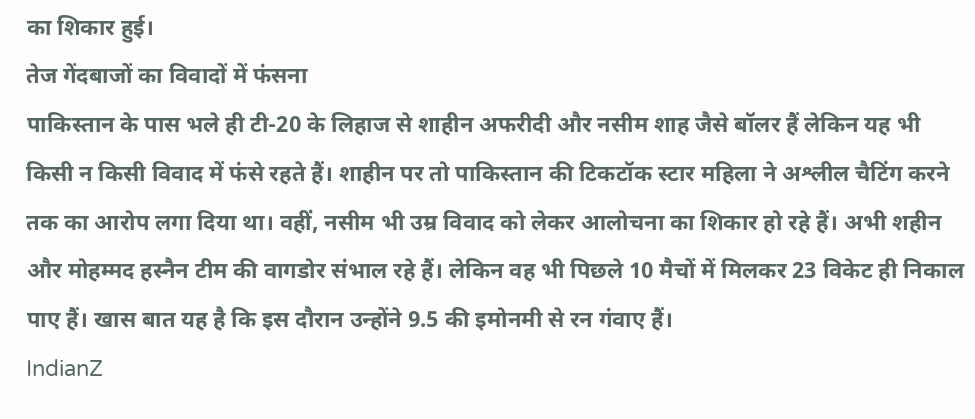का शिकार हुई।
तेज गेंदबाजों का विवादों में फंसना
पाकिस्तान के पास भले ही टी-20 के लिहाज से शाहीन अफरीदी और नसीम शाह जैसे बॉलर हैं लेकिन यह भी किसी न किसी विवाद में फंसे रहते हैं। शाहीन पर तो पाकिस्तान की टिकटॉक स्टार महिला ने अश्लील चैटिंग करने तक का आरोप लगा दिया था। वहीं, नसीम भी उम्र विवाद को लेकर आलोचना का शिकार हो रहे हैं। अभी शहीन और मोहम्मद हस्नैन टीम की वागडोर संभाल रहे हैं। लेकिन वह भी पिछले 10 मैचों में मिलकर 23 विकेट ही निकाल पाए हैं। खास बात यह है कि इस दौरान उन्होंने 9.5 की इमोनमी से रन गंवाए हैं।
IndianZ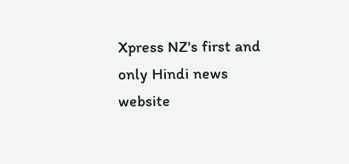Xpress NZ's first and only Hindi news website